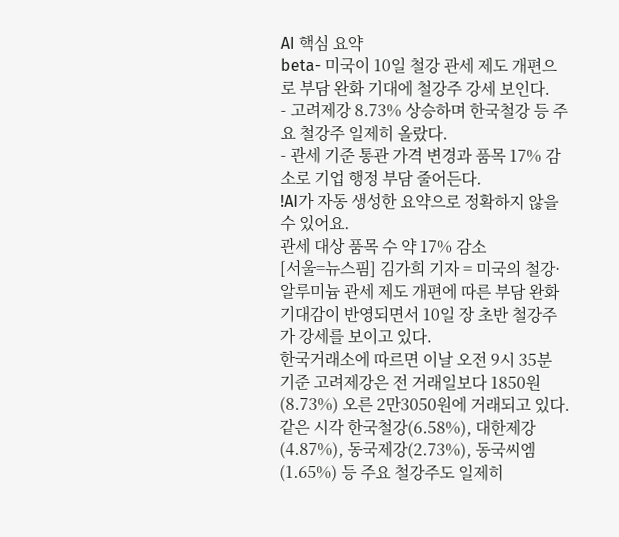AI 핵심 요약
beta- 미국이 10일 철강 관세 제도 개편으로 부담 완화 기대에 철강주 강세 보인다.
- 고려제강 8.73% 상승하며 한국철강 등 주요 철강주 일제히 올랐다.
- 관세 기준 통관 가격 변경과 품목 17% 감소로 기업 행정 부담 줄어든다.
!AI가 자동 생성한 요약으로 정확하지 않을 수 있어요.
관세 대상 품목 수 약 17% 감소
[서울=뉴스핌] 김가희 기자 = 미국의 철강·알루미늄 관세 제도 개편에 따른 부담 완화 기대감이 반영되면서 10일 장 초반 철강주가 강세를 보이고 있다.
한국거래소에 따르면 이날 오전 9시 35분 기준 고려제강은 전 거래일보다 1850원(8.73%) 오른 2만3050원에 거래되고 있다. 같은 시각 한국철강(6.58%), 대한제강(4.87%), 동국제강(2.73%), 동국씨엠(1.65%) 등 주요 철강주도 일제히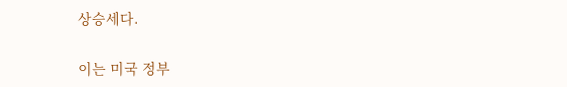상승세다.

이는 미국 정부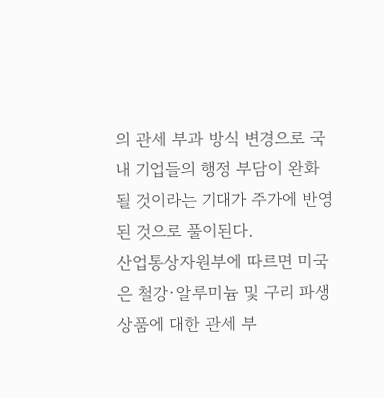의 관세 부과 방식 변경으로 국내 기업들의 행정 부담이 완화될 것이라는 기대가 주가에 반영된 것으로 풀이된다.
산업통상자원부에 따르면 미국은 철강·알루미늄 및 구리 파생상품에 대한 관세 부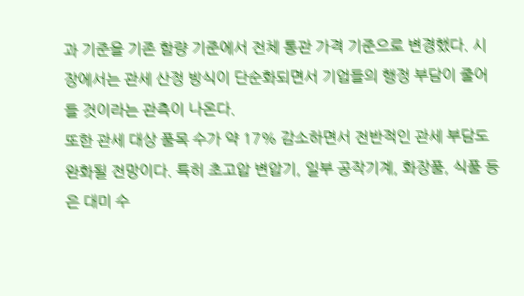과 기준을 기존 함량 기준에서 전체 통관 가격 기준으로 변경했다. 시장에서는 관세 산정 방식이 단순화되면서 기업들의 행정 부담이 줄어들 것이라는 관측이 나온다.
또한 관세 대상 품목 수가 약 17% 감소하면서 전반적인 관세 부담도 완화될 전망이다. 특히 초고압 변압기, 일부 공작기계, 화장품, 식품 등은 대미 수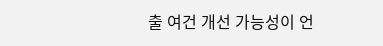출 여건 개선 가능성이 언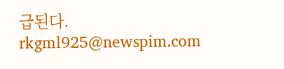급된다.
rkgml925@newspim.com